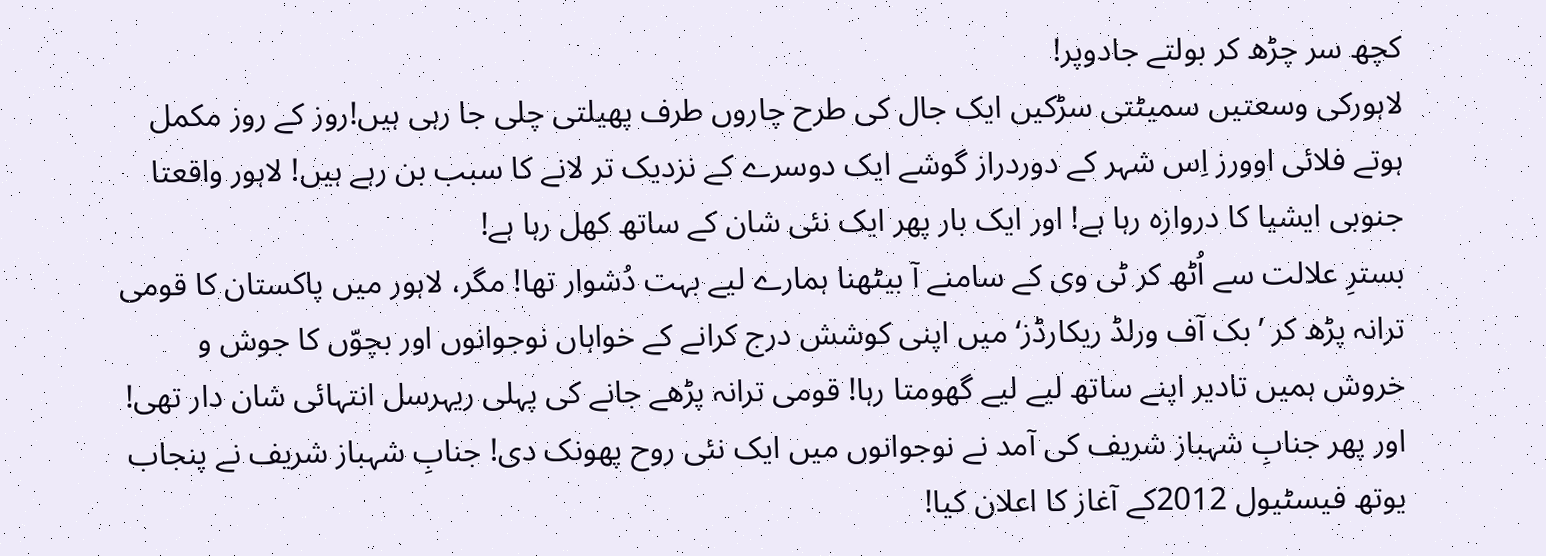کچھ سر چڑھ کر بولتے جادوپر!
لاہورکی وسعتیں سمیٹتی سڑکیں ایک جال کی طرح چاروں طرف پھیلتی چلی جا رہی ہیں!روز کے روز مکمل ہوتے فلائی اوورز اِس شہر کے دوردراز گوشے ایک دوسرے کے نزدیک تر لانے کا سبب بن رہے ہیں! لاہور واقعتا جنوبی ایشیا کا دروازہ رہا ہے! اور ایک بار پھر ایک نئی شان کے ساتھ کھل رہا ہے!
بسترِ علالت سے اُٹھ کر ٹی وی کے سامنے آ بیٹھنا ہمارے لیے بہت دُشوار تھا! مگر، لاہور میں پاکستان کا قومی ترانہ پڑھ کر ’بک آف ورلڈ ریکارڈز‘ میں اپنی کوشش درج کرانے کے خواہاں نوجوانوں اور بچوّں کا جوش و خروش ہمیں تادیر اپنے ساتھ لیے لیے گھومتا رہا! قومی ترانہ پڑھے جانے کی پہلی ریہرسل انتہائی شان دار تھی! اور پھر جنابِ شہباز شریف کی آمد نے نوجوانوں میں ایک نئی روح پھونک دی! جنابِ شہباز شریف نے پنجاب یوتھ فیسٹیول 2012کے آغاز کا اعلان کیا!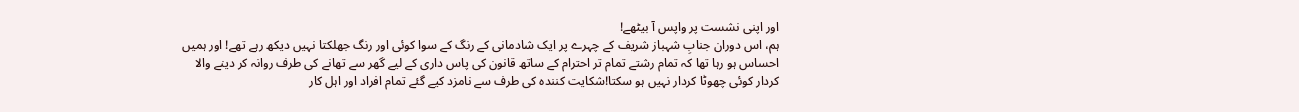اور اپنی نشست پر واپس آ بیٹھے!
ہم، اس دوران جنابِ شہباز شریف کے چہرے پر ایک شادمانی کے رنگ کے سوا کوئی اور رنگ جھلکتا نہیں دیکھ رہے تھے! اور ہمیں احساس ہو رہا تھا کہ تمام رشتے تمام تر احترام کے ساتھ قانون کی پاس داری کے لیے گھر سے تھانے کی طرف روانہ کر دینے والا کردار کوئی چھوٹا کردار نہیں ہو سکتا!شکایت کنندہ کی طرف سے نامزد کیے گئے تمام افراد اور اہل کار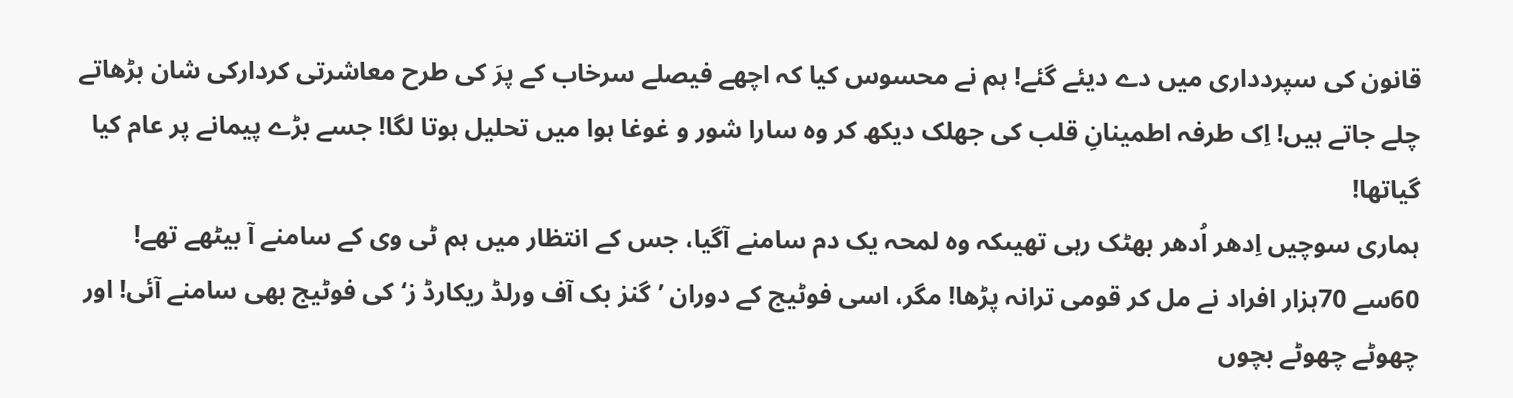قانون کی سپردداری میں دے دیئے گئے! ہم نے محسوس کیا کہ اچھے فیصلے سرخاب کے پرَ کی طرح معاشرتی کردارکی شان بڑھاتے چلے جاتے ہیں! اِک طرفہ اطمینانِ قلب کی جھلک دیکھ کر وہ سارا شور و غوغا ہوا میں تحلیل ہوتا لگا! جسے بڑے پیمانے پر عام کیا گیاتھا!
ہماری سوچیں اِدھر اُدھر بھٹک رہی تھیںکہ وہ لمحہ یک دم سامنے آگیا، جس کے انتظار میں ہم ٹی وی کے سامنے آ بیٹھے تھے! 60سے 70ہزار افراد نے مل کر قومی ترانہ پڑھا! مگر، اسی فوٹیج کے دوران ’گنز بک آف ورلڈ ریکارڈ ز‘کی فوٹیج بھی سامنے آئی! اور چھوٹے چھوٹے بچوں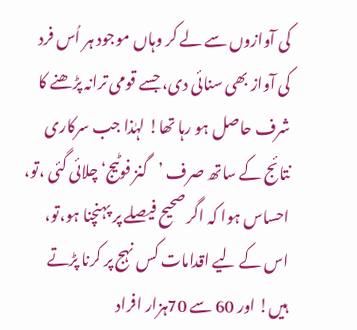کی آوازوں سے لے کر وہاں موجود ہر اُس فرد کی آواز بھی سنائی دی، جسے قومی ترانہ پڑھنے کا شرف حاصل ہو رہا تھا! لہٰذا جب سرکاری نتائج کے ساتھ صرف ’گنز فوٹیج‘ چلائی گئی ،تو، احساس ہوا کہ اگر صحیح فیصلے پر پہنچنا ہو،تو، اس کے لیے اقدامات کس نہج پر کرنا پڑتے ہیں! اور 60 سے 70ہزار افراد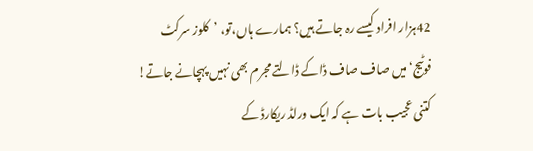42ہزار افراد کیسے رہ جاتے ہیں؟ ہمارے ہاں،تو، ’کلوز سرکٹ فوٹیج‘میں صاف صاف ڈاکے ڈالتے مجرم بھی نہیں پہچانے جاتے!
کتنی عجیب بات ہے کہ ایک ورلڈ ریکارڈ کے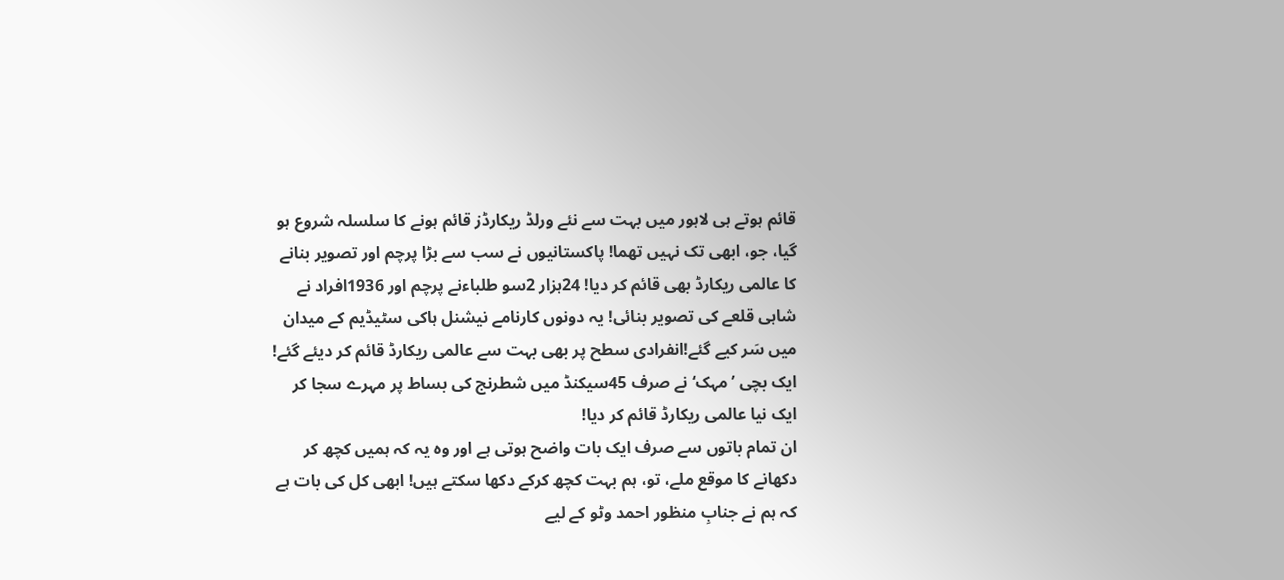قائم ہوتے ہی لاہور میں بہت سے نئے ورلڈ ریکارڈز قائم ہونے کا سلسلہ شروع ہو گیا، جو، ابھی تک نہیں تھما! پاکستانیوں نے سب سے بڑا پرچم اور تصویر بنانے کا عالمی ریکارڈ بھی قائم کر دیا! 24ہزار 2سو طلباءنے پرچم اور 1936افراد نے شاہی قلعے کی تصویر بنائی! یہ دونوں کارنامے نیشنل ہاکی سٹیڈیم کے میدان میں سَر کیے گئے!انفرادی سطح پر بھی بہت سے عالمی ریکارڈ قائم کر دیئے گئے! ایک بچی ’مہک‘نے صرف 45سیکنڈ میں شطرنج کی بساط پر مہرے سجا کر ایک نیا عالمی ریکارڈ قائم کر دیا!
ان تمام باتوں سے صرف ایک بات واضح ہوتی ہے اور وہ یہ کہ ہمیں کچھ کر دکھانے کا موقع ملے، تو، ہم بہت کچھ کرکے دکھا سکتے ہیں! ابھی کل کی بات ہے کہ ہم نے جنابِ منظور احمد وٹو کے لیے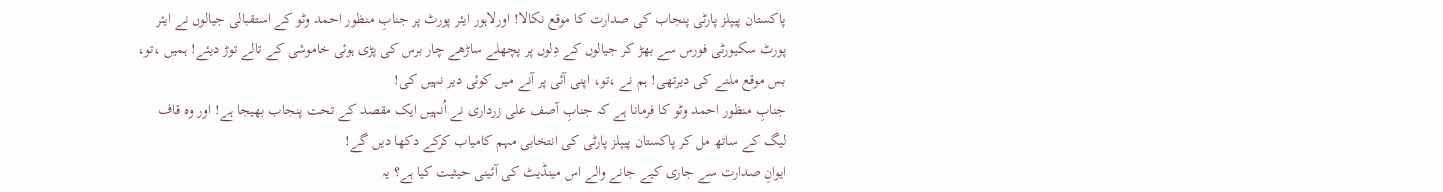پاکستان پیپلز پارٹی پنجاب کی صدارت کا موقع نکالا! اورلاہور ایئر پورٹ پر جنابِ منظور احمد وٹو کے استقبالی جیالوں نے ایئر پورٹ سکیورٹی فورس سے بھڑ کر جیالوں کے دِلوں پر پچھلے ساڑھے چار برس کی پڑی ہوئی خاموشی کے تالے توڑ دیئے! ہمیں ،تو، بس موقع ملنے کی دیرتھی! ہم نے ،تو، اپنی آئی پر آنے میں کوئی دیر نہیں کی!
جنابِ منظور احمد وٹو کا فرمانا ہے کہ جنابِ آصف علی زرداری نے اُنہیں ایک مقصد کے تحت پنجاب بھیجا ہے! اور وہ قاف لیگ کے ساتھ مل کر پاکستان پیپلز پارٹی کی انتخابی مہم کامیاب کرکے دکھا دیں گے!
ایوانِ صدارت سے جاری کیے جانے والے اس مینڈیٹ کی آئینی حیثیت کیا ہے؟ یہ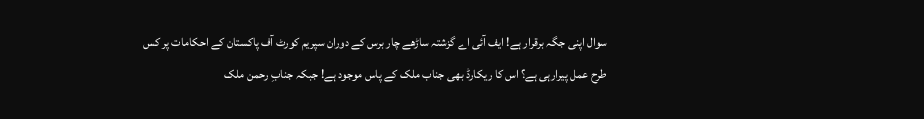سوال اپنی جگہ برقرار ہے! ایف آئی اے گزشتہ ساڑھے چار برس کے دوران سپریم کورٹ آف پاکستان کے احکامات پر کس طرح عمل پیرارہی ہے؟ اس کا ریکارڈ بھی جناب ملک کے پاس موجود ہے! جبکہ جنابِ رحمن ملک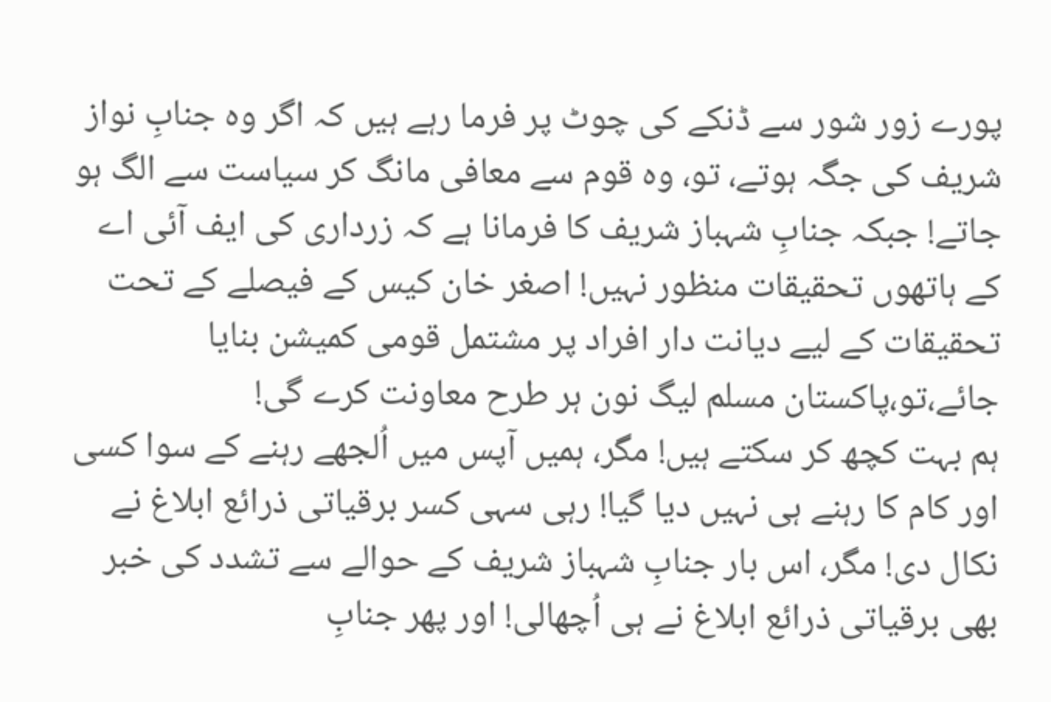پورے زور شور سے ڈنکے کی چوٹ پر فرما رہے ہیں کہ اگر وہ جنابِ نواز شریف کی جگہ ہوتے، تو، وہ قوم سے معافی مانگ کر سیاست سے الگ ہو جاتے! جبکہ جنابِ شہباز شریف کا فرمانا ہے کہ زرداری کی ایف آئی اے کے ہاتھوں تحقیقات منظور نہیں! اصغر خان کیس کے فیصلے کے تحت تحقیقات کے لیے دیانت دار افراد پر مشتمل قومی کمیشن بنایا جائے،تو،پاکستان مسلم لیگ نون ہر طرح معاونت کرے گی!
ہم بہت کچھ کر سکتے ہیں! مگر، ہمیں آپس میں اُلجھے رہنے کے سوا کسی اور کام کا رہنے ہی نہیں دیا گیا! رہی سہی کسر برقیاتی ذرائع ابلاغ نے نکال دی! مگر، اس بار جنابِ شہباز شریف کے حوالے سے تشدد کی خبر بھی برقیاتی ذرائع ابلاغ نے ہی اُچھالی! اور پھر جنابِ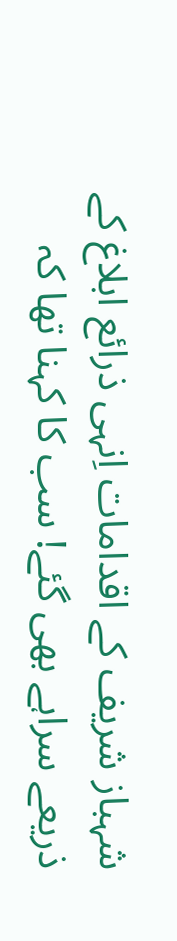شہباز شریف کے اقدامات اِنہی ذرائع ابلاغ کے ذریعے سراہے بھی گئے! سب کا کہنا تھا کہ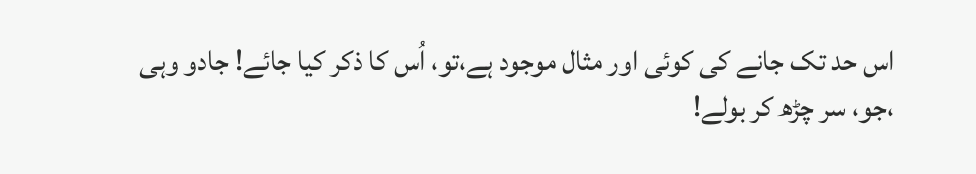اس حد تک جانے کی کوئی اور مثال موجود ہے،تو، اُس کا ذکر کیا جائے! جادو وہی ،جو، سر چڑھ کر بولے!